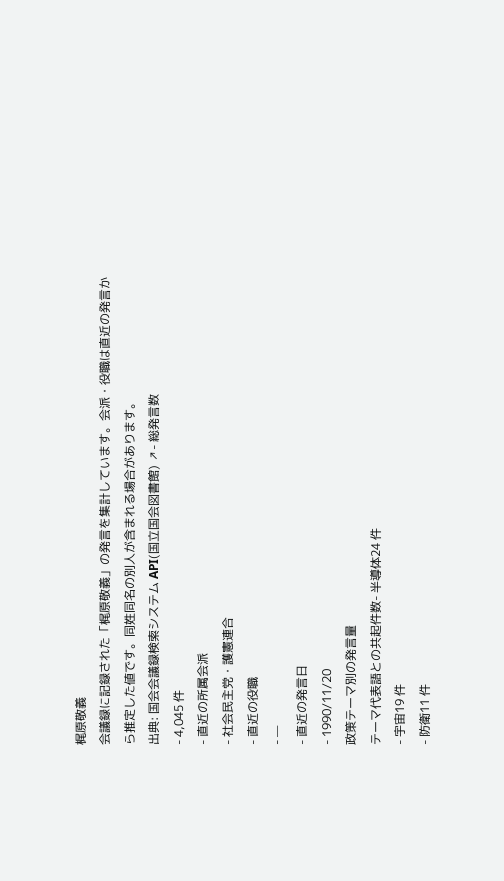梶原敬義
会議録に記録された「梶原敬義」の発言を集計しています。会派・役職は直近の発言から推定した値です。同姓同名の別人が含まれる場合があります。
出典: 国会会議録検索システム API(国立国会図書館) ↗- 総発言数
- 4,045 件
- 直近の所属会派
- 社会民主党・護憲連合
- 直近の役職
- —
- 直近の発言日
- 1990/11/20
政策テーマ別の発言量
テーマ代表語との共起件数- 半導体24 件
- 宇宙19 件
- 防衛11 件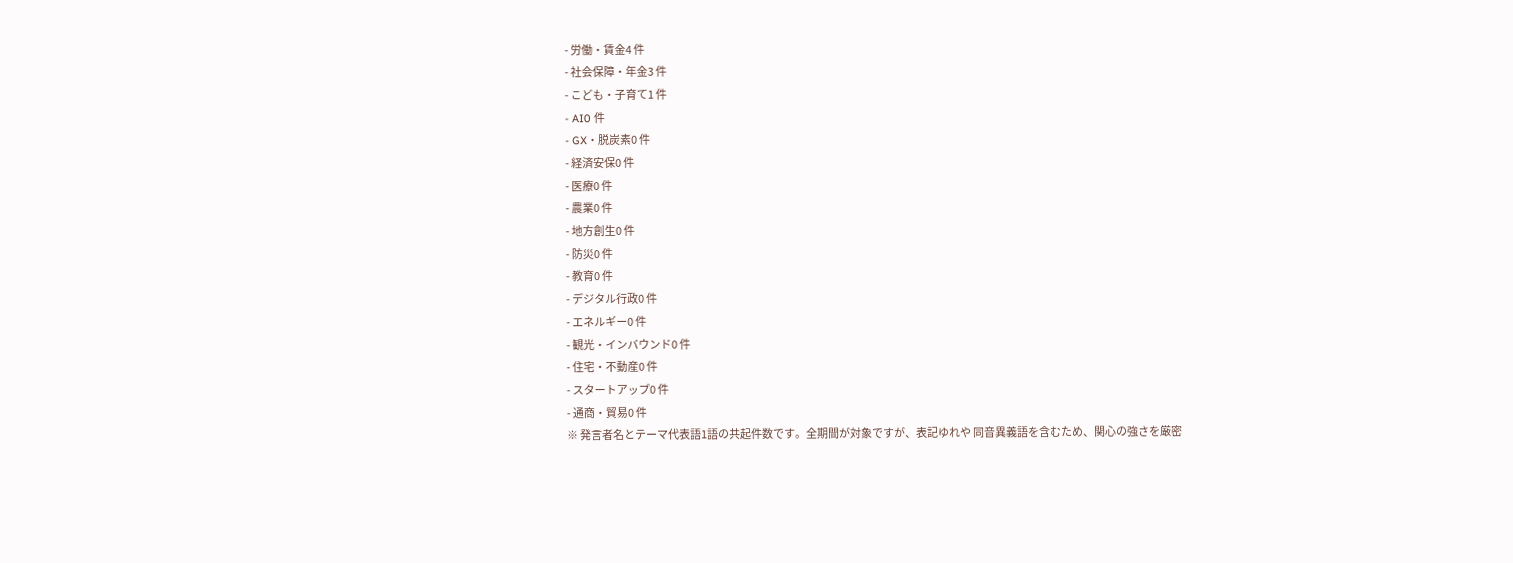- 労働・賃金4 件
- 社会保障・年金3 件
- こども・子育て1 件
- AI0 件
- GX・脱炭素0 件
- 経済安保0 件
- 医療0 件
- 農業0 件
- 地方創生0 件
- 防災0 件
- 教育0 件
- デジタル行政0 件
- エネルギー0 件
- 観光・インバウンド0 件
- 住宅・不動産0 件
- スタートアップ0 件
- 通商・貿易0 件
※ 発言者名とテーマ代表語1語の共起件数です。全期間が対象ですが、表記ゆれや 同音異義語を含むため、関心の強さを厳密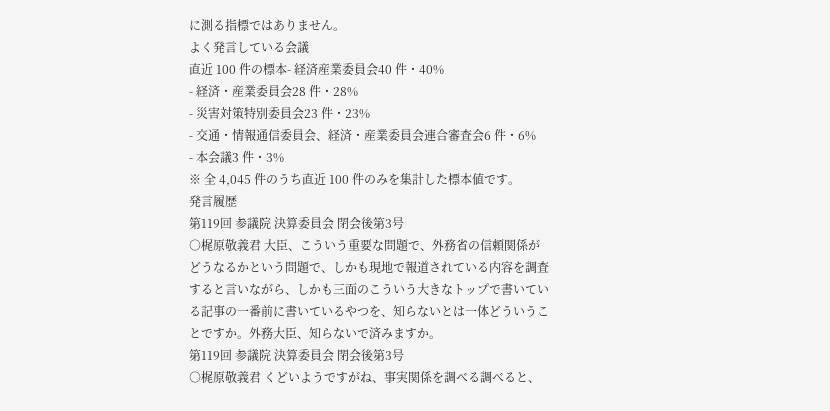に測る指標ではありません。
よく発言している会議
直近 100 件の標本- 経済産業委員会40 件・40%
- 経済・産業委員会28 件・28%
- 災害対策特別委員会23 件・23%
- 交通・情報通信委員会、経済・産業委員会連合審査会6 件・6%
- 本会議3 件・3%
※ 全 4,045 件のうち直近 100 件のみを集計した標本値です。
発言履歴
第119回 参議院 決算委員会 閉会後第3号
○梶原敬義君 大臣、こういう重要な問題で、外務省の信頼関係がどうなるかという問題で、しかも現地で報道されている内容を調査すると言いながら、しかも三面のこういう大きなトップで書いている記事の一番前に書いているやつを、知らないとは一体どういうことですか。外務大臣、知らないで済みますか。
第119回 参議院 決算委員会 閉会後第3号
○梶原敬義君 くどいようですがね、事実関係を調べる調べると、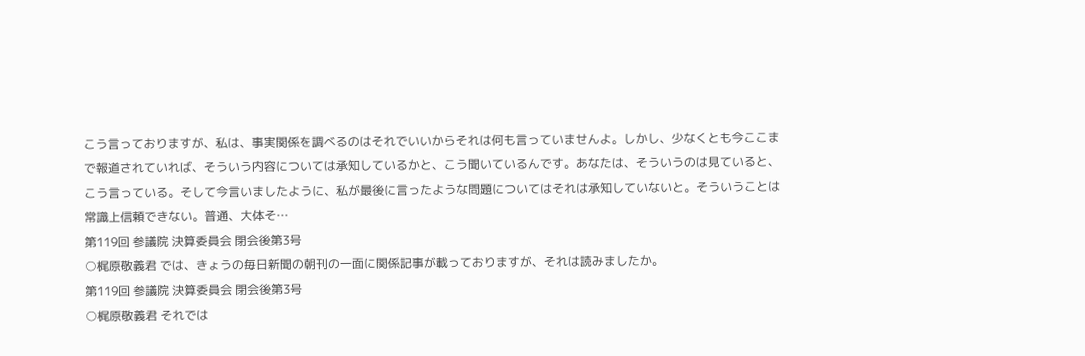こう言っておりますが、私は、事実関係を調べるのはそれでいいからそれは何も言っていませんよ。しかし、少なくとも今ここまで報道されていれば、そういう内容については承知しているかと、こう聞いているんです。あなたは、そういうのは見ていると、こう言っている。そして今言いましたように、私が最後に言ったような問題についてはそれは承知していないと。そういうことは常識上信頼できない。普通、大体そ…
第119回 参議院 決算委員会 閉会後第3号
○梶原敬義君 では、きょうの毎日新聞の朝刊の一面に関係記事が載っておりますが、それは読みましたか。
第119回 参議院 決算委員会 閉会後第3号
○梶原敬義君 それでは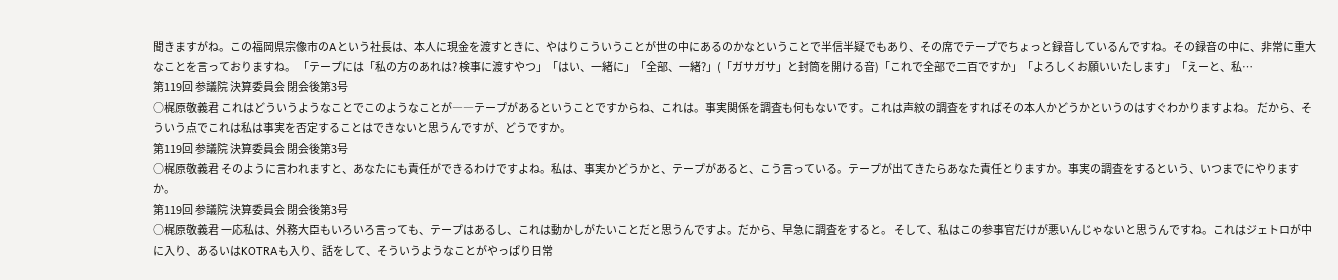聞きますがね。この福岡県宗像市のAという社長は、本人に現金を渡すときに、やはりこういうことが世の中にあるのかなということで半信半疑でもあり、その席でテープでちょっと録音しているんですね。その録音の中に、非常に重大なことを言っておりますね。 「テープには「私の方のあれは? 検事に渡すやつ」「はい、一緒に」「全部、一緒?」(「ガサガサ」と封筒を開ける音)「これで全部で二百ですか」「よろしくお願いいたします」「えーと、私…
第119回 参議院 決算委員会 閉会後第3号
○梶原敬義君 これはどういうようなことでこのようなことが――テープがあるということですからね、これは。事実関係を調査も何もないです。これは声紋の調査をすればその本人かどうかというのはすぐわかりますよね。 だから、そういう点でこれは私は事実を否定することはできないと思うんですが、どうですか。
第119回 参議院 決算委員会 閉会後第3号
○梶原敬義君 そのように言われますと、あなたにも責任ができるわけですよね。私は、事実かどうかと、テープがあると、こう言っている。テープが出てきたらあなた責任とりますか。事実の調査をするという、いつまでにやりますか。
第119回 参議院 決算委員会 閉会後第3号
○梶原敬義君 一応私は、外務大臣もいろいろ言っても、テープはあるし、これは動かしがたいことだと思うんですよ。だから、早急に調査をすると。 そして、私はこの参事官だけが悪いんじゃないと思うんですね。これはジェトロが中に入り、あるいはKOTRAも入り、話をして、そういうようなことがやっぱり日常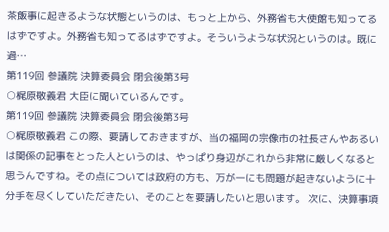茶飯事に起きるような状態というのは、もっと上から、外務省も大使館も知ってるはずですよ。外務省も知ってるはずですよ。そういうような状況というのは。既に過…
第119回 参議院 決算委員会 閉会後第3号
○梶原敬義君 大臣に聞いているんです。
第119回 参議院 決算委員会 閉会後第3号
○梶原敬義君 この際、要請しておきますが、当の福岡の宗像市の社長さんやあるいは関係の記事をとった人というのは、やっぱり身辺がこれから非常に厳しくなると思うんですね。その点については政府の方も、万が一にも問題が起きないように十分手を尽くしていただきたい、そのことを要請したいと思います。 次に、決算事項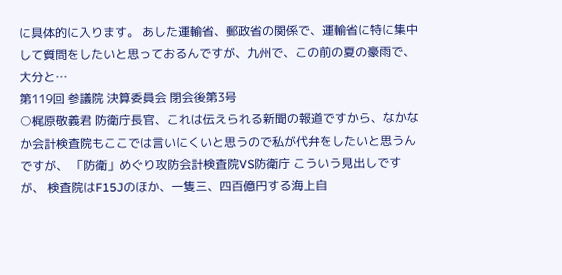に具体的に入ります。 あした運輸省、郵政省の関係で、運輸省に特に集中して質問をしたいと思っておるんですが、九州で、この前の夏の豪雨で、大分と…
第119回 参議院 決算委員会 閉会後第3号
○梶原敬義君 防衛庁長官、これは伝えられる新聞の報道ですから、なかなか会計検査院もここでは言いにくいと思うので私が代弁をしたいと思うんですが、 「防衛」めぐり攻防会計検査院VS防衛庁 こういう見出しですが、 検査院はF15Jのほか、一隻三、四百億円する海上自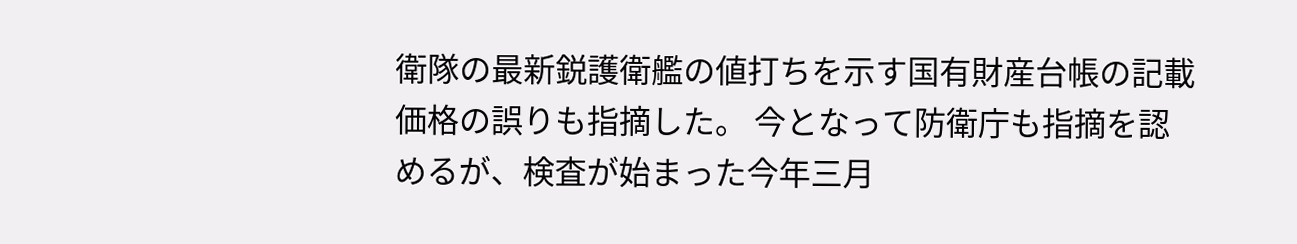衛隊の最新鋭護衛艦の値打ちを示す国有財産台帳の記載価格の誤りも指摘した。 今となって防衛庁も指摘を認めるが、検査が始まった今年三月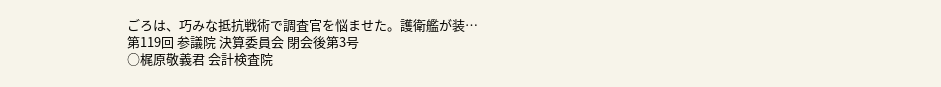ごろは、巧みな抵抗戦術で調査官を悩ませた。護衛艦が装…
第119回 参議院 決算委員会 閉会後第3号
○梶原敬義君 会計検査院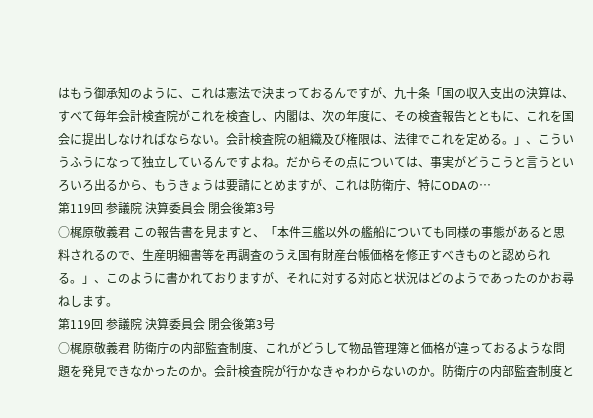はもう御承知のように、これは憲法で決まっておるんですが、九十条「国の収入支出の決算は、すべて毎年会計検査院がこれを検査し、内閣は、次の年度に、その検査報告とともに、これを国会に提出しなければならない。会計検査院の組織及び権限は、法律でこれを定める。」、こういうふうになって独立しているんですよね。だからその点については、事実がどうこうと言うといろいろ出るから、もうきょうは要請にとめますが、これは防衛庁、特にODAの…
第119回 参議院 決算委員会 閉会後第3号
○梶原敬義君 この報告書を見ますと、「本件三艦以外の艦船についても同様の事態があると思料されるので、生産明細書等を再調査のうえ国有財産台帳価格を修正すべきものと認められる。」、このように書かれておりますが、それに対する対応と状況はどのようであったのかお尋ねします。
第119回 参議院 決算委員会 閉会後第3号
○梶原敬義君 防衛庁の内部監査制度、これがどうして物品管理簿と価格が違っておるような問題を発見できなかったのか。会計検査院が行かなきゃわからないのか。防衛庁の内部監査制度と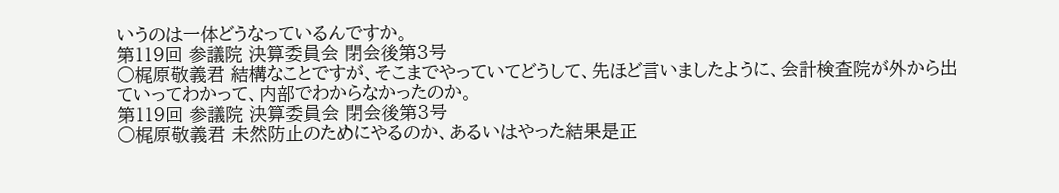いうのは一体どうなっているんですか。
第119回 参議院 決算委員会 閉会後第3号
○梶原敬義君 結構なことですが、そこまでやっていてどうして、先ほど言いましたように、会計検査院が外から出ていってわかって、内部でわからなかったのか。
第119回 参議院 決算委員会 閉会後第3号
○梶原敬義君 未然防止のためにやるのか、あるいはやった結果是正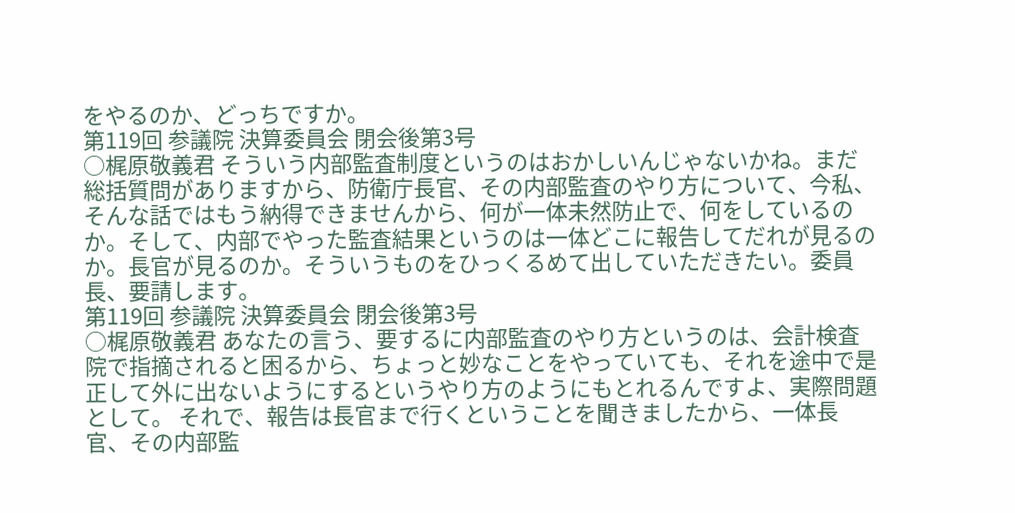をやるのか、どっちですか。
第119回 参議院 決算委員会 閉会後第3号
○梶原敬義君 そういう内部監査制度というのはおかしいんじゃないかね。まだ総括質問がありますから、防衛庁長官、その内部監査のやり方について、今私、そんな話ではもう納得できませんから、何が一体未然防止で、何をしているのか。そして、内部でやった監査結果というのは一体どこに報告してだれが見るのか。長官が見るのか。そういうものをひっくるめて出していただきたい。委員長、要請します。
第119回 参議院 決算委員会 閉会後第3号
○梶原敬義君 あなたの言う、要するに内部監査のやり方というのは、会計検査院で指摘されると困るから、ちょっと妙なことをやっていても、それを途中で是正して外に出ないようにするというやり方のようにもとれるんですよ、実際問題として。 それで、報告は長官まで行くということを聞きましたから、一体長官、その内部監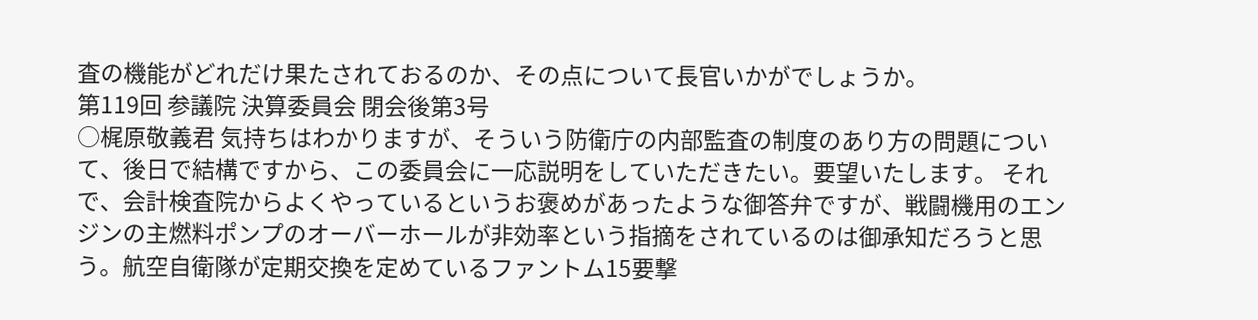査の機能がどれだけ果たされておるのか、その点について長官いかがでしょうか。
第119回 参議院 決算委員会 閉会後第3号
○梶原敬義君 気持ちはわかりますが、そういう防衛庁の内部監査の制度のあり方の問題について、後日で結構ですから、この委員会に一応説明をしていただきたい。要望いたします。 それで、会計検査院からよくやっているというお褒めがあったような御答弁ですが、戦闘機用のエンジンの主燃料ポンプのオーバーホールが非効率という指摘をされているのは御承知だろうと思う。航空自衛隊が定期交換を定めているファントム15要撃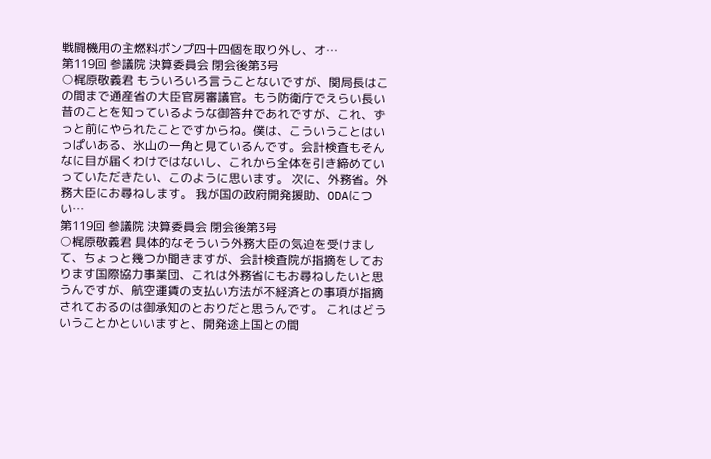戦闘機用の主燃料ポンプ四十四個を取り外し、オ…
第119回 参議院 決算委員会 閉会後第3号
○梶原敬義君 もういろいろ言うことないですが、関局長はこの間まで通産省の大臣官房審議官。もう防衛庁でえらい長い昔のことを知っているような御答弁であれですが、これ、ずっと前にやられたことですからね。僕は、こういうことはいっぱいある、氷山の一角と見ているんです。会計検査もそんなに目が届くわけではないし、これから全体を引き締めていっていただきたい、このように思います。 次に、外務省。外務大臣にお尋ねします。 我が国の政府開発援助、ODAについ…
第119回 参議院 決算委員会 閉会後第3号
○梶原敬義君 具体的なそういう外務大臣の気迫を受けまして、ちょっと幾つか聞きますが、会計検査院が指摘をしております国際協力事業団、これは外務省にもお尋ねしたいと思うんですが、航空運賃の支払い方法が不経済との事項が指摘されておるのは御承知のとおりだと思うんです。 これはどういうことかといいますと、開発途上国との間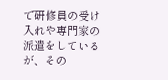で研修員の受け入れや専門家の派遣をしているが、その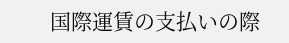国際運賃の支払いの際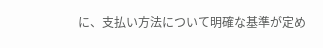に、支払い方法について明確な基準が定め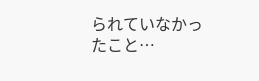られていなかったこと…